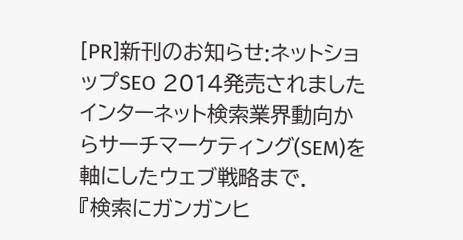[PR]新刊のお知らせ:ネットショップSEO 2014発売されました
インターネット検索業界動向からサーチマーケティング(SEM)を軸にしたウェブ戦略まで.
『検索にガンガンヒ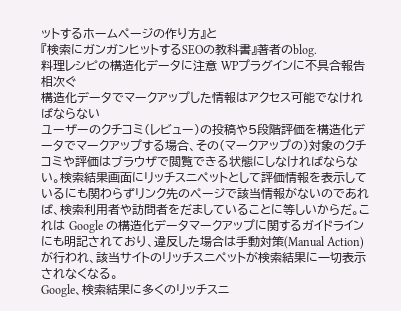ットするホームページの作り方』と
『検索にガンガンヒットするSEOの教科書』著者のblog.
料理レシピの構造化データに注意 WPプラグインに不具合報告相次ぐ
構造化データでマークアップした情報はアクセス可能でなければならない
ユーザーのクチコミ(レビュー)の投稿や5段階評価を構造化データでマークアップする場合、その(マークアップの)対象のクチコミや評価はブラウザで閲覧できる状態にしなければならない。検索結果画面にリッチスニペットとして評価情報を表示しているにも関わらずリンク先のページで該当情報がないのであれば、検索利用者や訪問者をだましていることに等しいからだ。これは Google の構造化データマークアップに関するガイドラインにも明記されており、違反した場合は手動対策(Manual Action)が行われ、該当サイトのリッチスニペットが検索結果に一切表示されなくなる。
Google、検索結果に多くのリッチスニ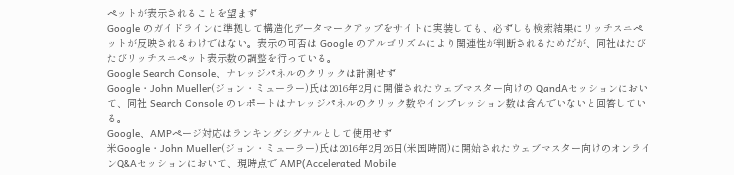ペットが表示されることを望まず
Google のガイドラインに準拠して構造化データマークアップをサイトに実装しても、必ずしも検索結果にリッチスニペットが反映されるわけではない。表示の可否は Google のアルゴリズムにより関連性が判断されるためだが、同社はたびたびリッチスニペット表示数の調整を行っている。
Google Search Console、ナレッジパネルのクリックは計測せず
Google・John Mueller(ジョン・ミューラー)氏は2016年2月に開催されたウェブマスター向けの QandAセッションにおいて、同社 Search Console のレポートはナレッジパネルのクリック数やインプレッション数は含んでいないと回答している。
Google、AMPページ対応はランキングシグナルとして使用せず
米Google・John Mueller(ジョン・ミューラー)氏は2016年2月26日(米国時間)に開始されたウェブマスター向けのオンラインQ&Aセッションにおいて、現時点で AMP(Accelerated Mobile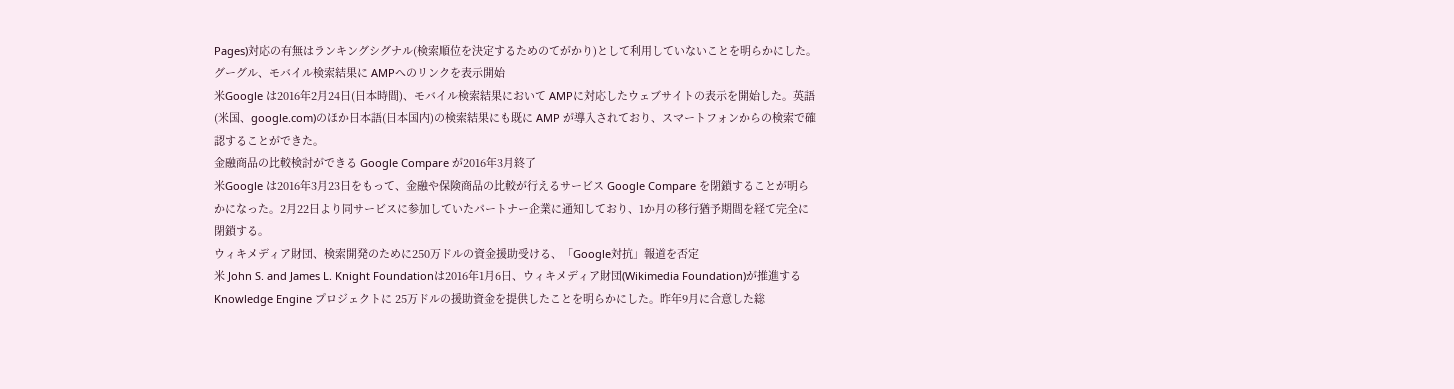Pages)対応の有無はランキングシグナル(検索順位を決定するためのてがかり)として利用していないことを明らかにした。
グーグル、モバイル検索結果に AMPへのリンクを表示開始
米Google は2016年2月24日(日本時間)、モバイル検索結果において AMPに対応したウェブサイトの表示を開始した。英語(米国、google.com)のほか日本語(日本国内)の検索結果にも既に AMP が導入されており、スマートフォンからの検索で確認することができた。
金融商品の比較検討ができる Google Compare が2016年3月終了
米Google は2016年3月23日をもって、金融や保険商品の比較が行えるサービス Google Compare を閉鎖することが明らかになった。2月22日より同サービスに参加していたパートナー企業に通知しており、1か月の移行猶予期間を経て完全に閉鎖する。
ウィキメディア財団、検索開発のために250万ドルの資金援助受ける、「Google対抗」報道を否定
米 John S. and James L. Knight Foundationは2016年1月6日、ウィキメディア財団(Wikimedia Foundation)が推進する Knowledge Engine プロジェクトに 25万ドルの援助資金を提供したことを明らかにした。昨年9月に合意した総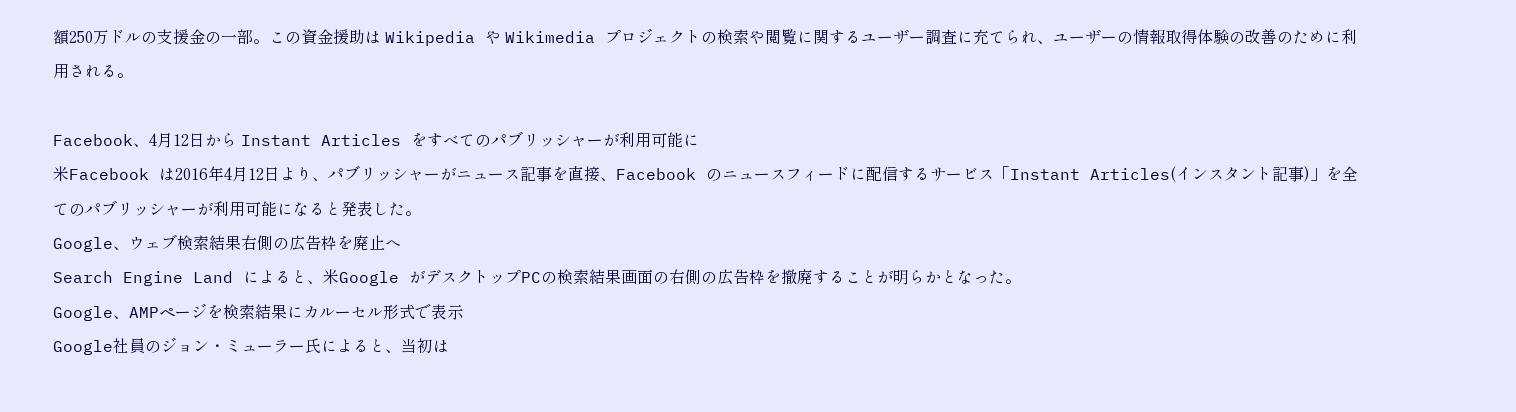額250万ドルの支援金の一部。この資金援助は Wikipedia や Wikimedia プロジェクトの検索や閲覧に関するユーザー調査に充てられ、ユーザーの情報取得体験の改善のために利用される。

Facebook、4月12日から Instant Articles をすべてのパブリッシャーが利用可能に
米Facebook は2016年4月12日より、パブリッシャーがニュース記事を直接、Facebook のニュースフィードに配信するサービス「Instant Articles(インスタント記事)」を全てのパブリッシャーが利用可能になると発表した。
Google、ウェブ検索結果右側の広告枠を廃止へ
Search Engine Land によると、米Google がデスクトップPCの検索結果画面の右側の広告枠を撤廃することが明らかとなった。
Google、AMPページを検索結果にカルーセル形式で表示
Google社員のジョン・ミューラー氏によると、当初は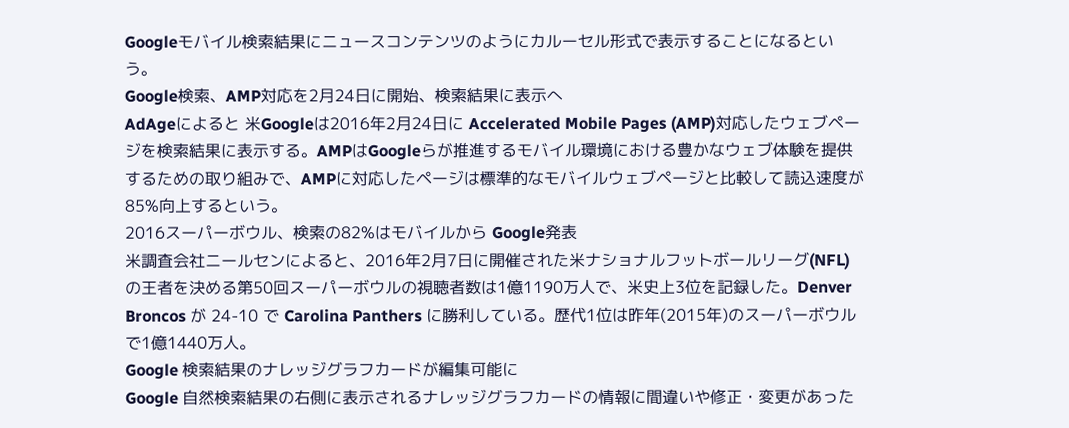Googleモバイル検索結果にニュースコンテンツのようにカルーセル形式で表示することになるという。
Google検索、AMP対応を2月24日に開始、検索結果に表示へ
AdAgeによると 米Googleは2016年2月24日に Accelerated Mobile Pages (AMP)対応したウェブページを検索結果に表示する。AMPはGoogleらが推進するモバイル環境における豊かなウェブ体験を提供するための取り組みで、AMPに対応したページは標準的なモバイルウェブページと比較して読込速度が85%向上するという。
2016スーパーボウル、検索の82%はモバイルから Google発表
米調査会社ニールセンによると、2016年2月7日に開催された米ナショナルフットボールリーグ(NFL)の王者を決める第50回スーパーボウルの視聴者数は1億1190万人で、米史上3位を記録した。Denver Broncos が 24-10 で Carolina Panthers に勝利している。歴代1位は昨年(2015年)のスーパーボウルで1億1440万人。
Google 検索結果のナレッジグラフカードが編集可能に
Google 自然検索結果の右側に表示されるナレッジグラフカードの情報に間違いや修正・変更があった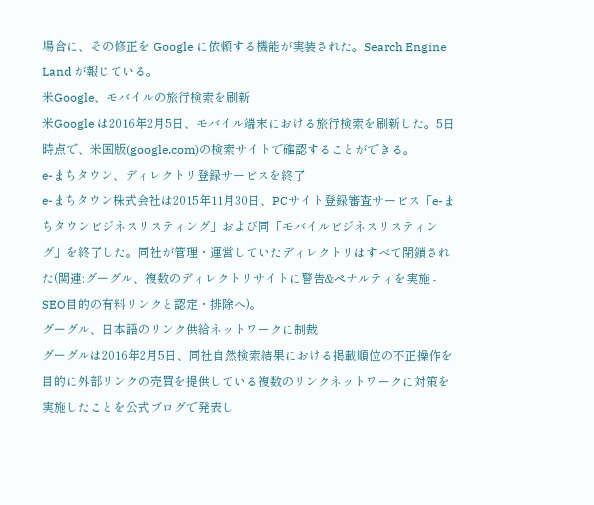場合に、その修正を Google に依頼する機能が実装された。Search Engine Land が報じている。
米Google、モバイルの旅行検索を刷新
米Google は2016年2月5日、モバイル端末における旅行検索を刷新した。5日時点で、米国版(google.com)の検索サイトで確認することができる。
e-まちタウン、ディレクトリ登録サービスを終了
e-まちタウン株式会社は2015年11月30日、PCサイト登録審査サービス「e-まちタウンビジネスリスティング」および同「モバイルビジネスリスティング」を終了した。同社が管理・運営していたディレクトリはすべて閉鎖された(関連:グーグル、複数のディレクトリサイトに警告&ペナルティを実施 - SEO目的の有料リンクと認定・排除へ)。
グーグル、日本語のリンク供給ネットワークに制裁
グーグルは2016年2月5日、同社自然検索結果における掲載順位の不正操作を目的に外部リンクの売買を提供している複数のリンクネットワークに対策を実施したことを公式ブログで発表し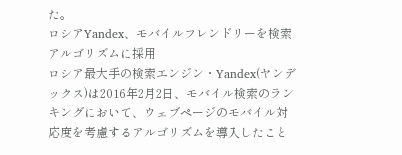た。
ロシアYandex、モバイルフレンドリーを検索アルゴリズムに採用
ロシア最大手の検索エンジン・Yandex(ヤンデックス)は2016年2月2日、モバイル検索のランキングにおいて、ウェブページのモバイル対応度を考慮するアルゴリズムを導入したこと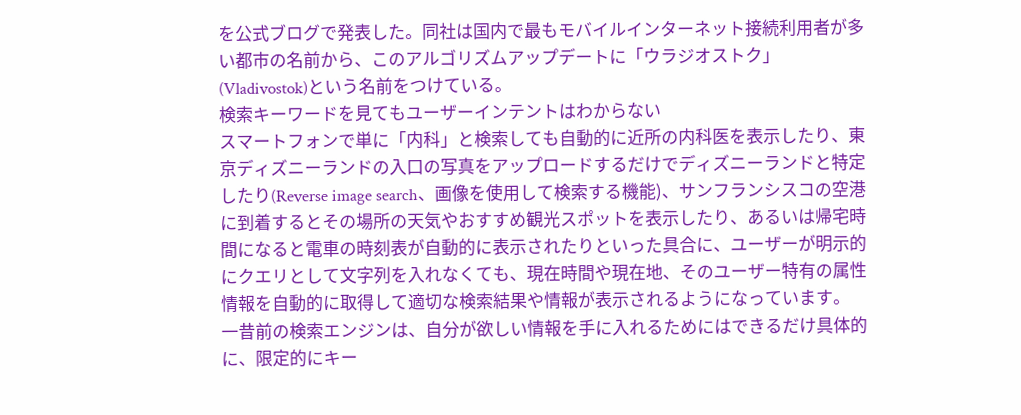を公式ブログで発表した。同社は国内で最もモバイルインターネット接続利用者が多い都市の名前から、このアルゴリズムアップデートに「ウラジオストク」(Vladivostok)という名前をつけている。
検索キーワードを見てもユーザーインテントはわからない
スマートフォンで単に「内科」と検索しても自動的に近所の内科医を表示したり、東京ディズニーランドの入口の写真をアップロードするだけでディズニーランドと特定したり(Reverse image search、画像を使用して検索する機能)、サンフランシスコの空港に到着するとその場所の天気やおすすめ観光スポットを表示したり、あるいは帰宅時間になると電車の時刻表が自動的に表示されたりといった具合に、ユーザーが明示的にクエリとして文字列を入れなくても、現在時間や現在地、そのユーザー特有の属性情報を自動的に取得して適切な検索結果や情報が表示されるようになっています。
一昔前の検索エンジンは、自分が欲しい情報を手に入れるためにはできるだけ具体的に、限定的にキー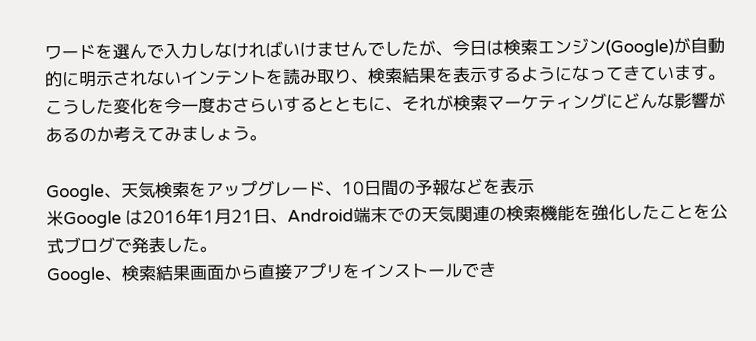ワードを選んで入力しなければいけませんでしたが、今日は検索エンジン(Google)が自動的に明示されないインテントを読み取り、検索結果を表示するようになってきています。こうした変化を今一度おさらいするとともに、それが検索マーケティングにどんな影響があるのか考えてみましょう。

Google、天気検索をアップグレード、10日間の予報などを表示
米Google は2016年1月21日、Android端末での天気関連の検索機能を強化したことを公式ブログで発表した。
Google、検索結果画面から直接アプリをインストールでき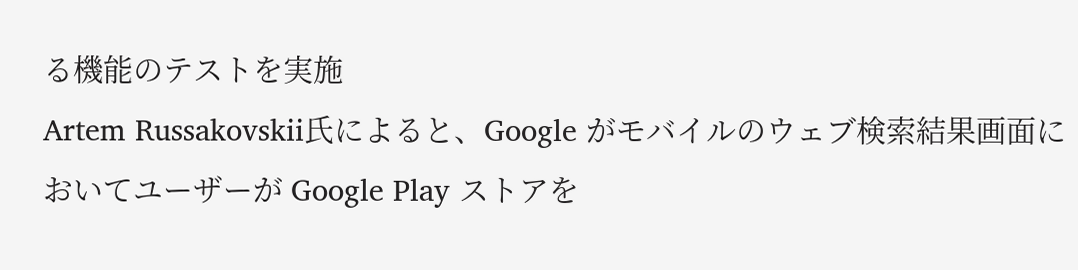る機能のテストを実施
Artem Russakovskii氏によると、Google がモバイルのウェブ検索結果画面においてユーザーが Google Play ストアを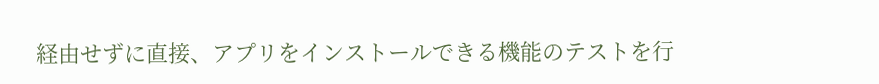経由せずに直接、アプリをインストールできる機能のテストを行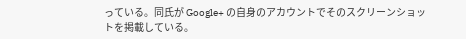っている。同氏が Google+ の自身のアカウントでそのスクリーンショットを掲載している。